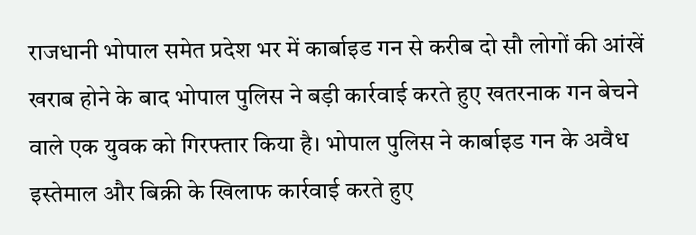राजधानी भोपाल समेत प्रदेश भर में कार्बाइड गन से करीब दो सौ लोगों की आंखें खराब होने के बाद भोपाल पुलिस ने बड़ी कार्रवाई करते हुए खतरनाक गन बेचने वाले एक युवक को गिरफ्तार किया है। भोपाल पुलिस ने कार्बाइड गन के अवैध इस्तेमाल और बिक्री के खिलाफ कार्रवाई करते हुए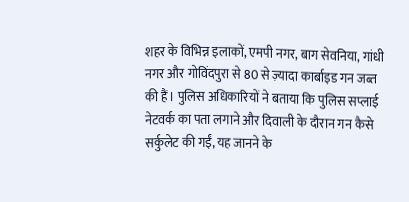शहर के विभिन्न इलाकों, एमपी नगर, बाग सेवनिया, गांधी नगर और गोविंदपुरा से 80 से ज़्यादा कार्बाइड गन जब्त की हैं। पुलिस अधिकारियों ने बताया कि पुलिस सप्लाई नेटवर्क का पता लगाने और दिवाली के दौरान गन कैसे सर्कुलेट की गईं, यह जानने के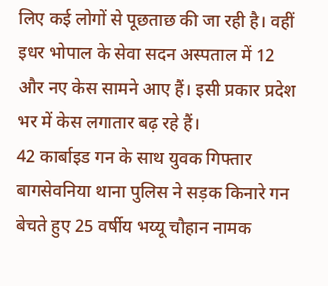लिए कई लोगों से पूछताछ की जा रही है। वहीं इधर भोपाल के सेवा सदन अस्पताल में 12 और नए केस सामने आए हैं। इसी प्रकार प्रदेश भर में केस लगातार बढ़ रहे हैं।
42 कार्बाइड गन के साथ युवक गिफ्तार
बागसेवनिया थाना पुलिस ने सड़क किनारे गन बेचते हुए 25 वर्षीय भय्यू चौहान नामक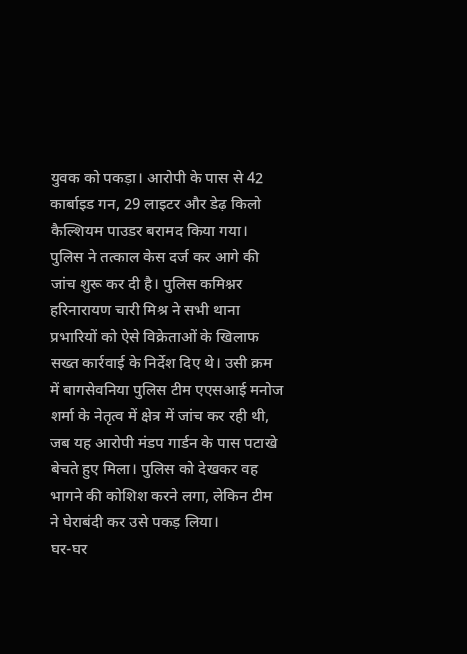युवक को पकड़ा। आरोपी के पास से 42 कार्बाइड गन, 29 लाइटर और डेढ़ किलो कैल्शियम पाउडर बरामद किया गया। पुलिस ने तत्काल केस दर्ज कर आगे की जांच शुरू कर दी है। पुलिस कमिश्नर हरिनारायण चारी मिश्र ने सभी थाना प्रभारियों को ऐसे विक्रेताओं के खिलाफ सख्त कार्रवाई के निर्देश दिए थे। उसी क्रम में बागसेवनिया पुलिस टीम एएसआई मनोज शर्मा के नेतृत्व में क्षेत्र में जांच कर रही थी, जब यह आरोपी मंडप गार्डन के पास पटाखे बेचते हुए मिला। पुलिस को देखकर वह भागने की कोशिश करने लगा, लेकिन टीम ने घेराबंदी कर उसे पकड़ लिया।
घर-घर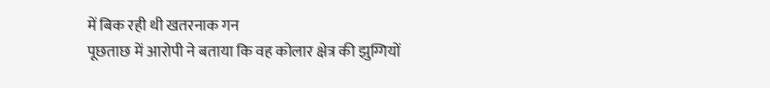में बिक रही थी खतरनाक गन
पूछताछ में आरोपी ने बताया कि वह कोलार क्षेत्र की झुग्गियों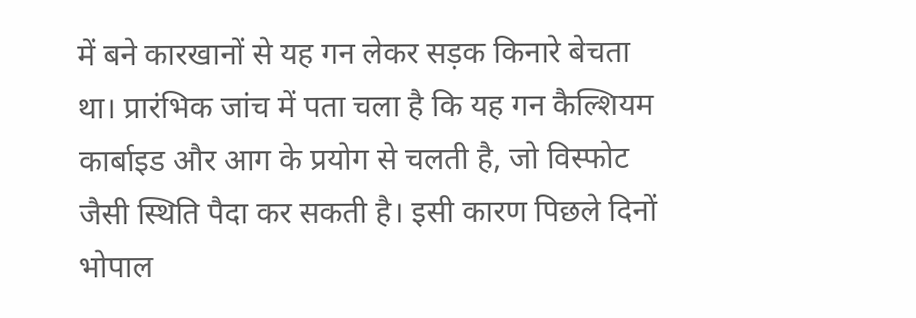में बने कारखानों से यह गन लेकर सड़क किनारे बेचता था। प्रारंभिक जांच में पता चला है कि यह गन कैल्शियम कार्बाइड और आग के प्रयोग से चलती है, जो विस्फोट जैसी स्थिति पैदा कर सकती है। इसी कारण पिछले दिनों भोपाल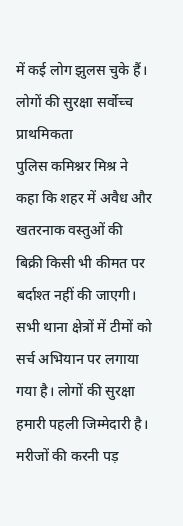में कई लोग झुलस चुके हैं।
लोगों की सुरक्षा सर्वोच्च प्राथमिकता
पुलिस कमिश्नर मिश्र ने कहा कि शहर में अवैध और खतरनाक वस्तुओं की बिक्री किसी भी कीमत पर बर्दाश्त नहीं की जाएगी। सभी थाना क्षेत्रों में टीमों को सर्च अभियान पर लगाया गया है। लोगों की सुरक्षा हमारी पहली जिम्मेदारी है।
मरीजों की करनी पड़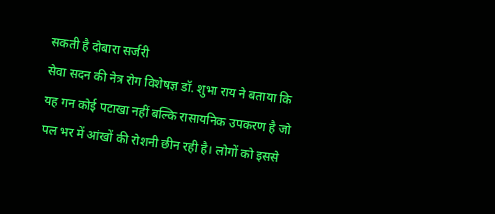सकती है दोबारा सर्जरी
सेवा सदन की नेत्र रोग विशेषज्ञ डॉ. शुभा राय ने बताया कि यह गन कोई पटाखा नहीं बल्कि रासायनिक उपकरण है जो पल भर में आंखों की रोशनी छीन रही है। लोगों को इससे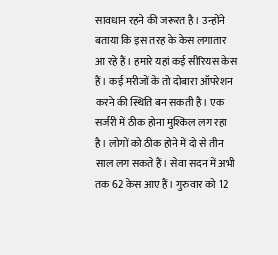सावधान रहने की जरूरत है। उन्होंने बताया कि इस तरह के केस लगातार आ रहे हैं। हमारे यहां कई सीरियस केस हैं। कई मरीजों के तो दोबारा ऑपरेशन करने की स्थिति बन सकती है। एक सर्जरी में ठीक होना मुश्किल लग रहा है। लोगों को ठीक होने में दो से तीन साल लग सकते हैं। सेवा सदन में अभी तक 62 केस आए हैं। गुरुवार को 12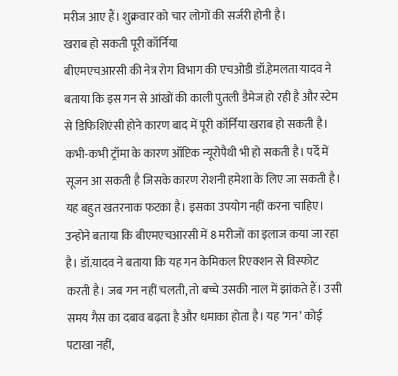मरीज आए हैं। शुक्रवार को चार लोगों की सर्जरी होनी है।
खराब हो सकती पूरी कॉर्निया
बीएमएचआरसी की नेत्र रोग विभाग की एचओडी डॉ.हेमलता यादव ने बताया कि इस गन से आंखों की काली पुतली डैमेज हो रही है और स्टेम से डिफिशिएंसी होने कारण बाद में पूरी कॉर्निया खराब हो सकती है। कभी-कभी ट्रॉमा के कारण ऑप्टिक न्यूरोपैथी भी हो सकती है। पर्दे में सूजन आ सकती है जिसके कारण रोशनी हमेशा के लिए जा सकती है। यह बहुत खतरनाक फटका है। इसका उपयोग नहीं करना चाहिए। उन्होने बताया कि बीएमएचआरसी में 8 मरीजों का इलाज कया जा रहा है। डॉ.यादव ने बताया कि यह गन केमिकल रिएक्शन से विस्फोट करती है। जब गन नहीं चलती, तो बच्चे उसकी नाल में झांकते हैं। उसी समय गैस का दबाव बढ़ता है और धमाका होता है। यह ‘गन’ कोई पटाखा नहीं,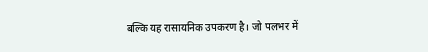बल्कि यह रासायनिक उपकरण है। जो पलभर में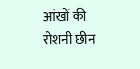आंखों की रोशनी छीन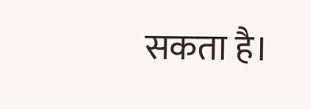सकता है।